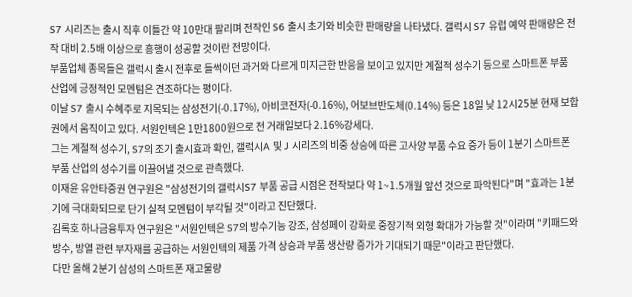S7 시리즈는 출시 직후 이틀간 약 10만대 팔리며 전작인 S6 출시 초기와 비슷한 판매량을 나타냈다. 갤럭시 S7 유럽 예약 판매량은 전작 대비 2.5배 이상으로 흥행이 성공할 것이란 전망이다.
부품업체 종목들은 갤럭시 출시 전후로 들썩이던 과거와 다르게 미지근한 반응을 보이고 있지만 계절적 성수기 등으로 스마트폰 부품 산업에 긍정적인 모멘텀은 견조하다는 평이다.
이날 S7 출시 수혜주로 지목되는 삼성전기(-0.17%), 아비코전자(-0.16%), 어보브반도체(0.14%) 등은 18일 낮 12시25분 현재 보합권에서 움직이고 있다. 서원인텍은 1만1800원으로 전 거래일보다 2.16%강세다.
그는 계절적 성수기, S7의 조기 출시효과 확인, 갤럭시A 및 J 시리즈의 비중 상승에 따른 고사양 부품 수요 증가 등이 1분기 스마트폰 부품 산업의 성수기를 이끌어낼 것으로 관측했다.
이재윤 유안타증권 연구원은 "삼성전기의 갤럭시S7 부품 공급 시점은 전작보다 약 1~1.5개월 앞선 것으로 파악된다"며 "효과는 1분기에 극대화되므로 단기 실적 모멘텀이 부각될 것"이라고 진단했다.
김록호 하나금융투자 연구원은 "서원인텍은 S7의 방수기능 강조, 삼성페이 강화로 중장기적 외형 확대가 가능할 것"이라며 "키패드와 방수, 방열 관련 부자재를 공급하는 서원인텍의 제품 가격 상승과 부품 생산량 증가가 기대되기 때문"이라고 판단했다.
다만 올해 2분기 삼성의 스마트폰 재고물량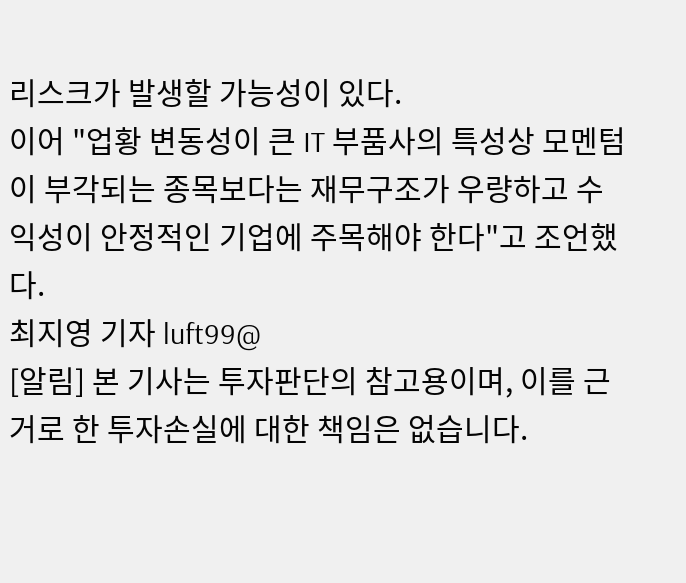리스크가 발생할 가능성이 있다.
이어 "업황 변동성이 큰 IT 부품사의 특성상 모멘텀이 부각되는 종목보다는 재무구조가 우량하고 수익성이 안정적인 기업에 주목해야 한다"고 조언했다.
최지영 기자 luft99@
[알림] 본 기사는 투자판단의 참고용이며, 이를 근거로 한 투자손실에 대한 책임은 없습니다.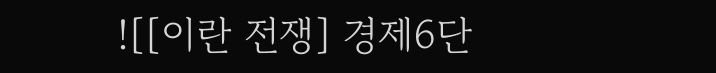![[이란 전쟁] 경제6단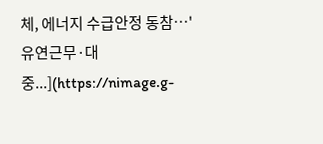체, 에너지 수급안정 동참…'유연근무·대중...](https://nimage.g-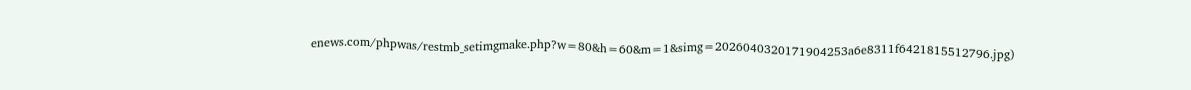enews.com/phpwas/restmb_setimgmake.php?w=80&h=60&m=1&simg=2026040320171904253a6e8311f6421815512796.jpg)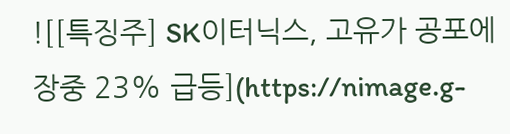![[특징주] SK이터닉스, 고유가 공포에 장중 23% 급등](https://nimage.g-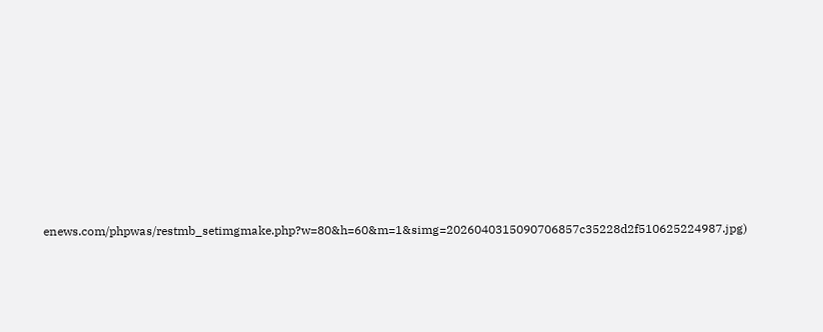enews.com/phpwas/restmb_setimgmake.php?w=80&h=60&m=1&simg=2026040315090706857c35228d2f510625224987.jpg)